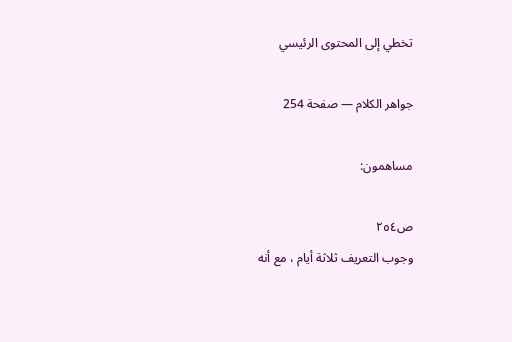تخطي إلى المحتوى الرئيسي

جواهر الكلام — صفحة 254

مساهمون:

ص٢٥٤
وجوب التعريف ثلاثة أيام ، مع أنه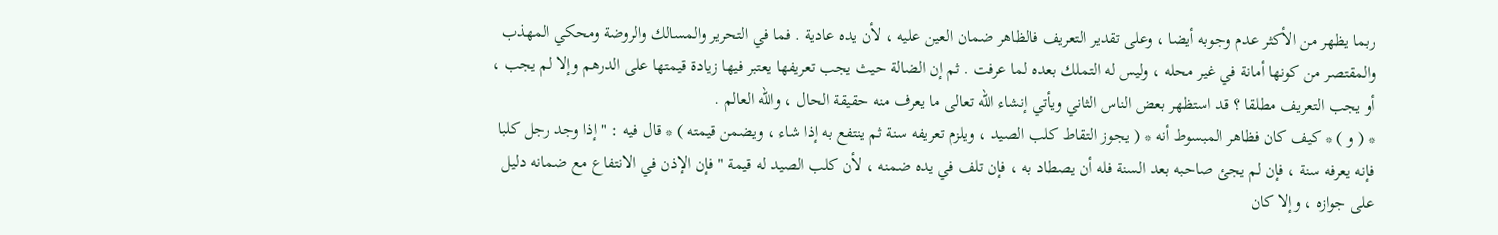ربما يظهر من الأكثر عدم وجوبه أيضا ، وعلى تقدير التعريف فالظاهر ضمان العين عليه ، لأن يده عادية . فما في التحرير والمسالك والروضة ومحكي المهذب والمقتصر من كونها أمانة في غير محله ، وليس له التملك بعده لما عرفت . ثم إن الضالة حيث يجب تعريفها يعتبر فيها زيادة قيمتها على الدرهم وإلا لم يجب ، أو يجب التعريف مطلقا ؟ قد استظهر بعض الناس الثاني ويأتي إنشاء الله تعالى ما يعرف منه حقيقة الحال ، والله العالم .
* ( و ) * كيف كان فظاهر المبسوط أنه * ( يجوز التقاط كلب الصيد ، ويلزم تعريفه سنة ثم ينتفع به إذا شاء ، ويضمن قيمته ) * قال فيه : " إذا وجد رجل كلبا فإنه يعرفه سنة ، فإن لم يجئ صاحبه بعد السنة فله أن يصطاد به ، فإن تلف في يده ضمنه ، لأن كلب الصيد له قيمة " فإن الإذن في الانتفاع مع ضمانه دليل على جوازه ، وإلا كان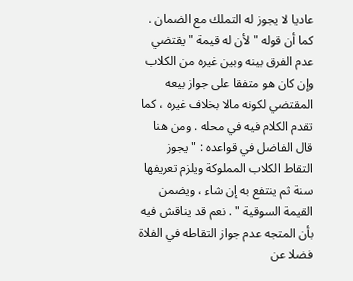عاديا لا يجوز له التملك مع الضمان . كما أن قوله " لأن له قيمة " يقتضي عدم الفرق بينه وبين غيره من الكلاب وإن كان هو متفقا على جواز بيعه المقتضي لكونه مالا بخلاف غيره ، كما تقدم الكلام فيه في محله . ومن هنا قال الفاضل في قواعده : " يجوز التقاط الكلاب المملوكة ويلزم تعريفها سنة ثم ينتفع به إن شاء ، ويضمن القيمة السوقية " . نعم قد يناقش فيه بأن المتجه عدم جواز التقاطه في الفلاة فضلا عن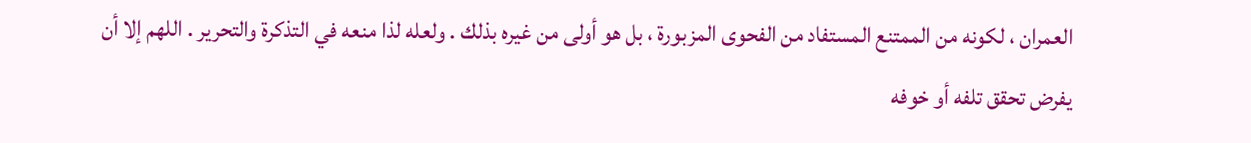العمران ، لكونه من الممتنع المستفاد من الفحوى المزبورة ، بل هو أولى من غيره بذلك . ولعله لذا منعه في التذكرة والتحرير . اللهم إلا أن يفرض تحقق تلفه أو خوفه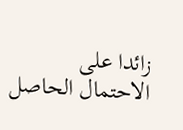زائدا على الاحتمال الحاصل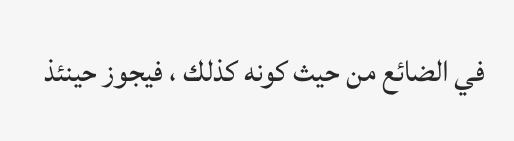في الضائع من حيث كونه كذلك ، فيجوز حينئذ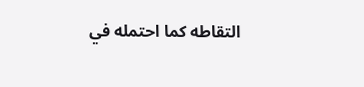التقاطه كما احتمله في